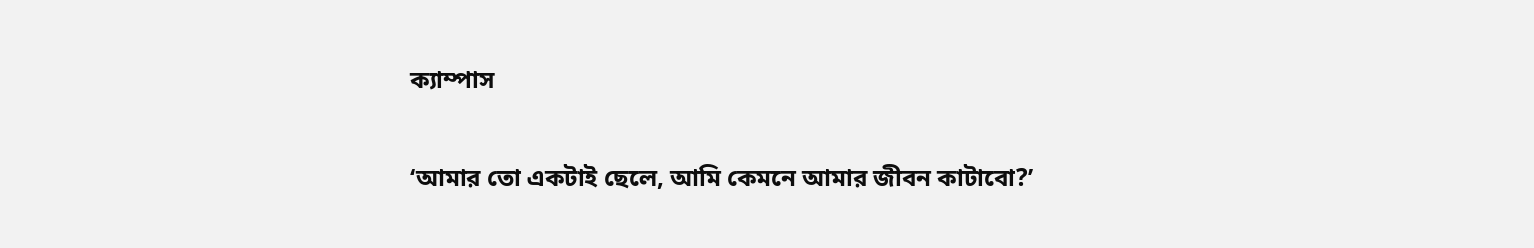ক্যাম্পাস

‘আমার তো একটাই ছেলে, আমি কেমনে আমার জীবন কাটাবো?’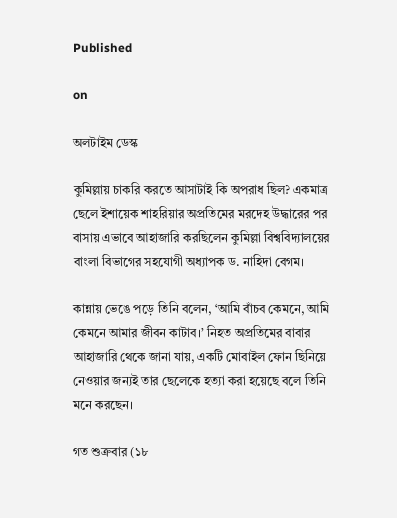Published

on

অলটাইম ডেস্ক

কুমিল্লায় চাকরি করতে আসাটাই কি অপরাধ ছিল? একমাত্র ছেলে ইশায়েক শাহরিয়ার অপ্রতিমের মরদেহ উদ্ধারের পর বাসায় এভাবে আহাজারি করছিলেন কুমিল্লা বিশ্ববিদ্যালয়ের বাংলা বিভাগের সহযোগী অধ্যাপক ড. নাহিদা বেগম।

কান্নায় ভেঙে পড়ে তিনি বলেন, ‘আমি বাঁচব কেমনে, আমি কেমনে আমার জীবন কাটাব।’ নিহত অপ্রতিমের বাবার আহাজারি থেকে জানা যায়, একটি মোবাইল ফোন ছিনিয়ে নেওয়ার জন্যই তার ছেলেকে হত্যা করা হয়েছে বলে তিনি মনে করছেন।

গত শুক্রবার (১৮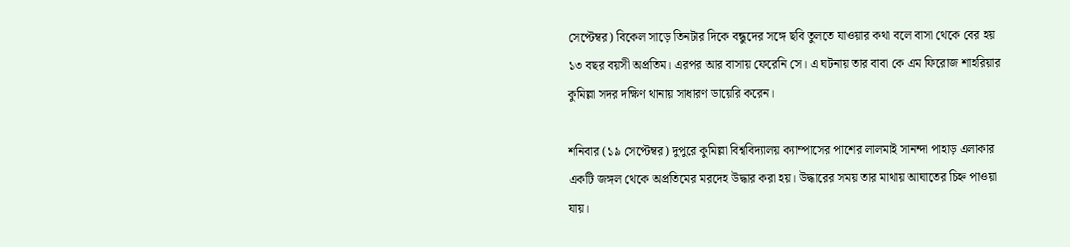সেপ্টেম্বর) বিকেল সাড়ে তিনটার দিকে বন্ধুদের সঙ্গে ছবি তুলতে যাওয়ার কথা বলে বাসা থেকে বের হয় ১৩ বছর বয়সী অপ্রতিম। এরপর আর বাসায় ফেরেনি সে। এ ঘটনায় তার বাবা কে এম ফিরোজ শাহরিয়ার কুমিল্লা সদর দক্ষিণ থানায় সাধারণ ডায়েরি করেন।

শনিবার (১৯ সেপ্টেম্বর) দুপুরে কুমিল্লা বিশ্ববিদ্যালয় ক্যাম্পাসের পাশের লালমাই সানন্দা পাহাড় এলাকার একটি জঙ্গল থেকে অপ্রতিমের মরদেহ উদ্ধার করা হয়। উদ্ধারের সময় তার মাথায় আঘাতের চিহ্ন পাওয়া যায়।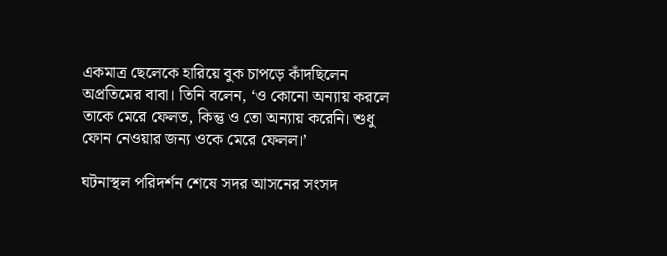একমাত্র ছেলেকে হারিয়ে বুক চাপড়ে কাঁদছিলেন অপ্রতিমের বাবা। তিনি বলেন, ‘ও কোনো অন্যায় করলে তাকে মেরে ফেলত, কিন্তু ও তো অন্যায় করেনি। শুধু ফোন নেওয়ার জন্য ওকে মেরে ফেলল।’

ঘটনাস্থল পরিদর্শন শেষে সদর আসনের সংসদ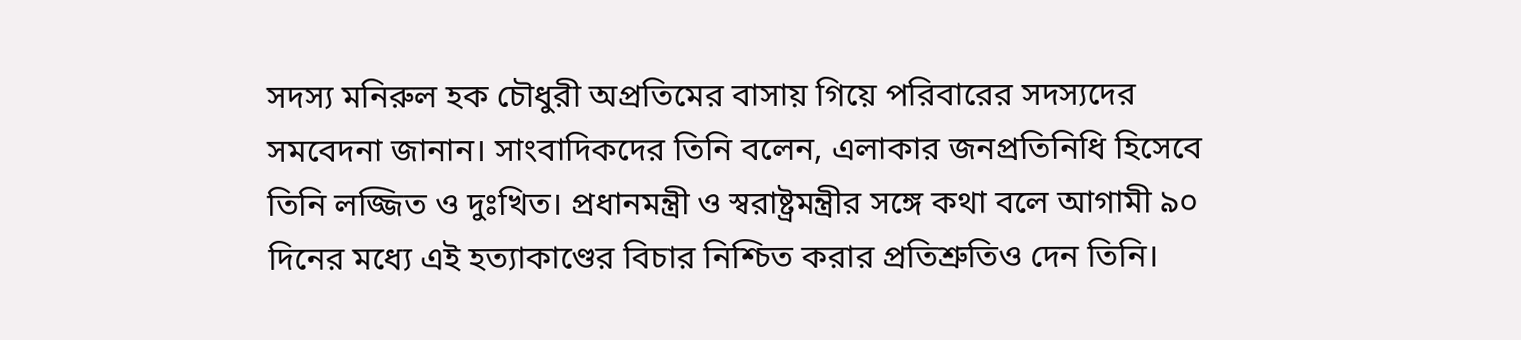সদস্য মনিরুল হক চৌধুরী অপ্রতিমের বাসায় গিয়ে পরিবারের সদস্যদের সমবেদনা জানান। সাংবাদিকদের তিনি বলেন, এলাকার জনপ্রতিনিধি হিসেবে তিনি লজ্জিত ও দুঃখিত। প্রধানমন্ত্রী ও স্বরাষ্ট্রমন্ত্রীর সঙ্গে কথা বলে আগামী ৯০ দিনের মধ্যে এই হত্যাকাণ্ডের বিচার নিশ্চিত করার প্রতিশ্রুতিও দেন তিনি।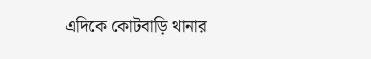এদিকে কোটবাড়ি থানার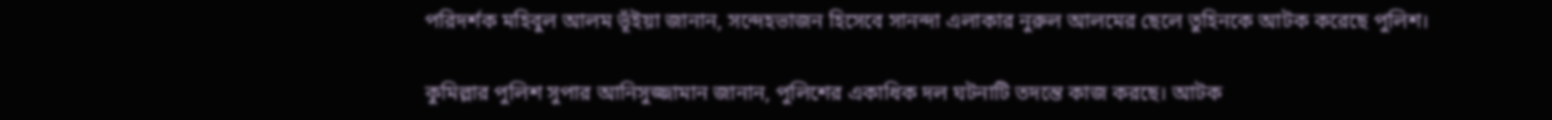পরিদর্শক মহিবুল আলম ভূঁইয়া জানান, সন্দেহভাজন হিসেবে সানন্দা এলাকার নুরুল আলমের ছেলে তুহিনকে আটক করেছে পুলিশ।

কুমিল্লার পুলিশ সুপার আনিসুজ্জামান জানান, পুলিশের একাধিক দল ঘটনাটি তদন্তে কাজ করছে। আটক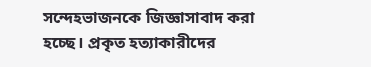সন্দেহভাজনকে জিজ্ঞাসাবাদ করা হচ্ছে। প্রকৃত হত্যাকারীদের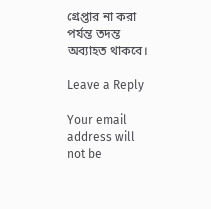গ্রেপ্তার না করা পর্যন্ত তদন্ত অব্যাহত থাকবে।

Leave a Reply

Your email address will not be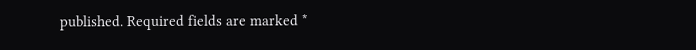published. Required fields are marked *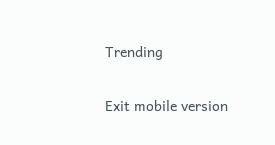Trending

Exit mobile version